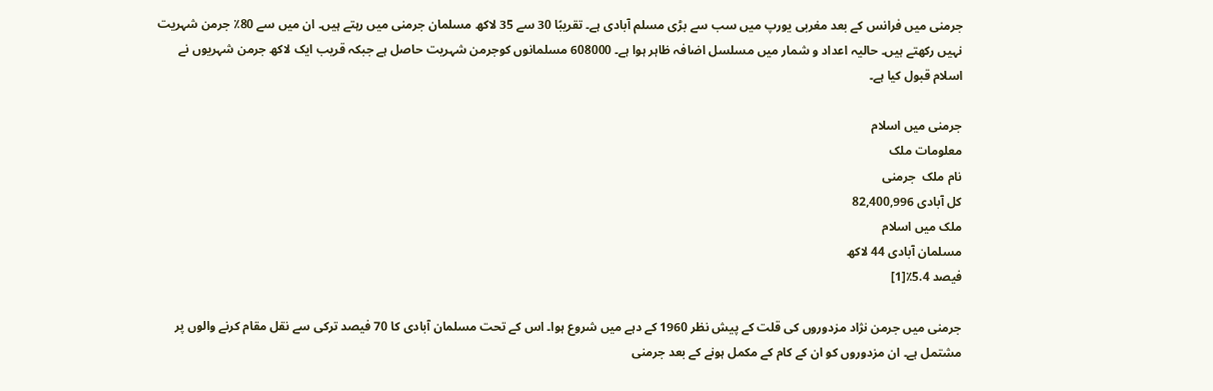جرمنی میں فرانس کے بعد مغربی یورپ میں سب سے بڑی مسلم آبادی ہے۔ تقریبًا 30 سے 35 لاکھ مسلمان جرمنی میں رہتے ہیں۔ ان میں سے 80٪ جرمن شہریت نہیں رکھتے ہیں۔ حالیہ اعداد و شمار میں مسلسل اضافہ ظاہر ہوا ہے۔ 608000 مسلمانوں کوجرمن شہریت حاصل ہے جبکہ قریب ایک لاکھ جرمن شہریوں نے اسلام قبول کیا ہے۔

جرمنی میں اسلام
معلومات ملک
نام ملک  جرمنی
کل آبادی 82,400,996
ملک میں اسلام
مسلمان آبادی 44 لاکھ
فیصد 5.4٪[1]

جرمنی میں جرمن نژاد مزدوروں کی قلت کے پیش نظر 1960 کے دہے میں شروع ہوا۔ اس کے تحت مسلمان آبادی کا 70 فیصد ترکی سے نقل مقام کرنے والوں پر مشتمل ہے۔ ان مزدوروں کو ان کے کام کے مکمل ہونے کے بعد جرمنی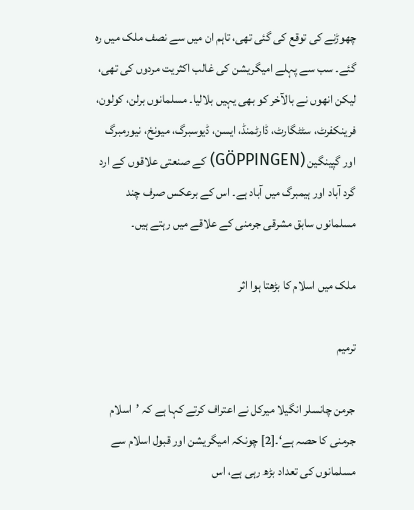چھوڑنے کی توقع کی گئی تھی، تاہم ان میں سے نصف ملک میں رہ گئے۔ سب سے پہلے امیگریشن کی غالب اکثریت مردوں کی تھی، لیکن انھوں نے بالآخر کو بھی یہیں بلالیا۔ مسلمانوں برلن، کولون، فرینکفرٹ، سٹٹگارٹ، ڈارٹمنڈ، ایسن، ڈیوسبرگ، میونخ، نیورمبرگ اور گپینگین (GÖPPINGEN) کے صنعتی علاقوں کے ارد گرد آباد اور ہیمبرگ میں آباد ہے۔ اس کے برعکس صرف چند مسلمانوں سابق مشرقی جرمنی کے علاقے میں رہتے ہیں۔

ملک میں اسلام کا بڑھتا ہوا اثر

ترمیم

جرمن چانسلر انگیلا میرکل نے اعتراف کرتے کہا ہے کہ ’اسلام جرمنی کا حصہ ہے‘۔[2] چونکہ امیگریشن اور قبول اسلام سے مسلمانوں کی تعداد بڑھ رہی ہے، اس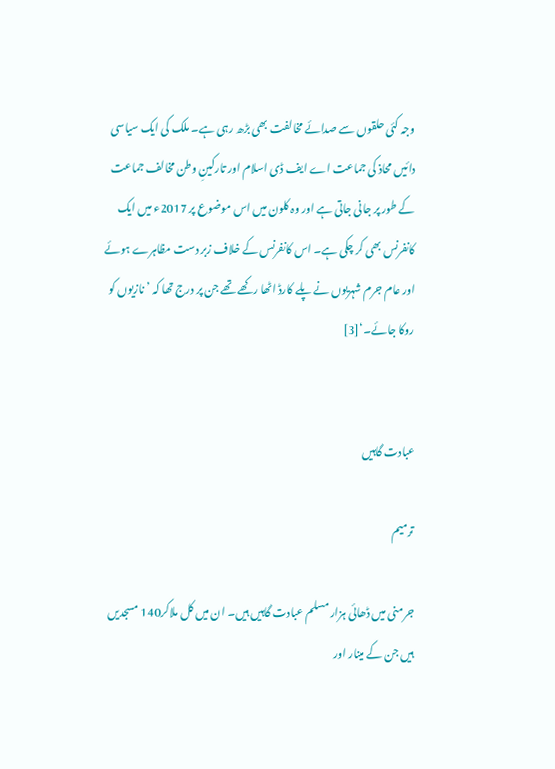وجہ کئی حلقوں سے صدائے مخالفت بھی بڑھ رہی ہے۔ ملک کی ایک سیاسی دائیں محاذ کی جماعت اے ایف ڈی اسلام اور تارکینِ وطن مخالف جماعت کے طور پر جانی جاتی ہے اور وہ کلون میں اس موضوع پر 2017ء میں ایک کانفرنس بھی کر چکی ہے۔ اس کانفرنس کے خلاف زبر دست مظاہرے ہوئے اور عام جرم شہریوں نے پلے کارڈ اٹھا رکھے تھے جن پر درج تھا کہ ’ نازیوں کو روکا جائے۔‘[3]


عبادت گاہیں

ترمیم

جرمنی میں ڈھائی ہزار مسلم عبادت گاہیں ہیں۔ ان میں کل ملاکر140 مسجدیں ہیں جن کے مینار اور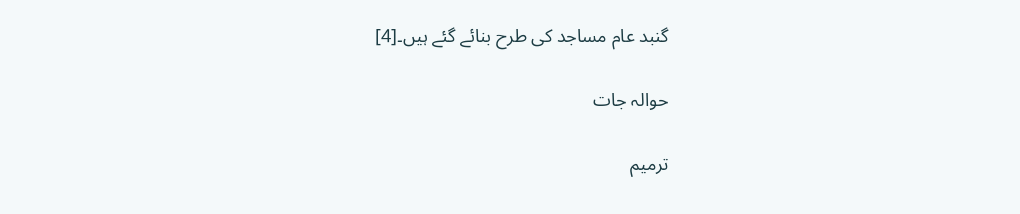گنبد عام مساجد کی طرح بنائے گئے ہیں۔[4]

حوالہ جات

ترمیم